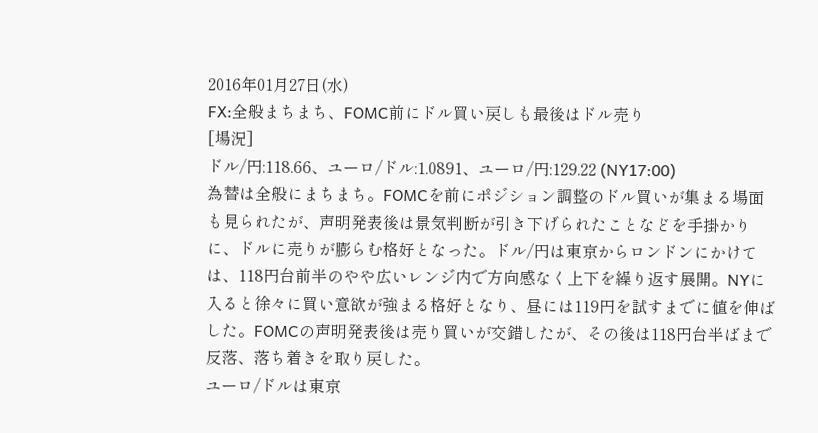2016年01月27日(水)
FX:全般まちまち、FOMC前にドル買い戻しも最後はドル売り
[場況]
ドル/円:118.66、ユーロ/ドル:1.0891、ユーロ/円:129.22 (NY17:00)
為替は全般にまちまち。FOMCを前にポジション調整のドル買いが集まる場面も見られたが、声明発表後は景気判断が引き下げられたことなどを手掛かりに、ドルに売りが膨らむ格好となった。ドル/円は東京からロンドンにかけては、118円台前半のやや広いレンジ内で方向感なく上下を繰り返す展開。NYに入ると徐々に買い意欲が強まる格好となり、昼には119円を試すまでに値を伸ばした。FOMCの声明発表後は売り買いが交錯したが、その後は118円台半ばまで反落、落ち着きを取り戻した。
ユーロ/ドルは東京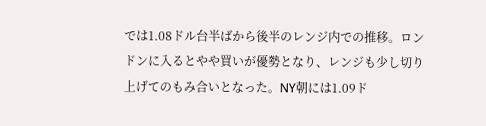では1.08ドル台半ばから後半のレンジ内での推移。ロンドンに入るとやや買いが優勢となり、レンジも少し切り上げてのもみ合いとなった。NY朝には1.09ド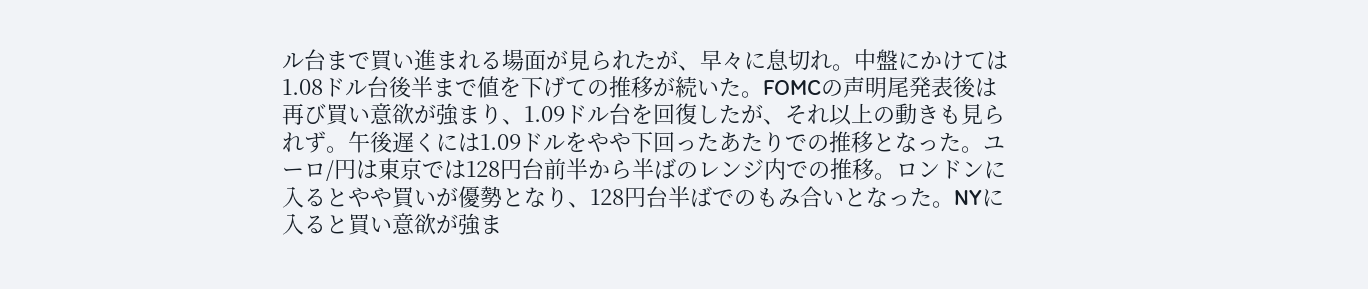ル台まで買い進まれる場面が見られたが、早々に息切れ。中盤にかけては1.08ドル台後半まで値を下げての推移が続いた。FOMCの声明尾発表後は再び買い意欲が強まり、1.09ドル台を回復したが、それ以上の動きも見られず。午後遅くには1.09ドルをやや下回ったあたりでの推移となった。ユーロ/円は東京では128円台前半から半ばのレンジ内での推移。ロンドンに入るとやや買いが優勢となり、128円台半ばでのもみ合いとなった。NYに入ると買い意欲が強ま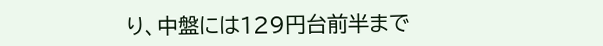り、中盤には129円台前半まで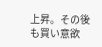上昇。その後も買い意欲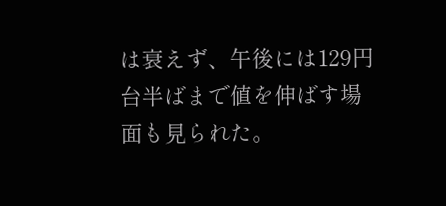は衰えず、午後には129円台半ばまで値を伸ばす場面も見られた。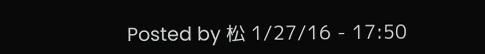Posted by 松 1/27/16 - 17:50